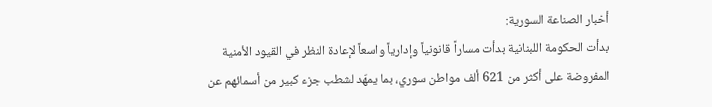أخبار الصناعة السورية:
بدأت الحكومة اللبنانية بدأت مساراً قانونياً وإدارياً واسعاً لإعادة النظر في القيود الأمنية المفروضة على أكثر من 621 ألف مواطن سوري، بما يمهّد لشطب جزء كبير من أسمائهم عن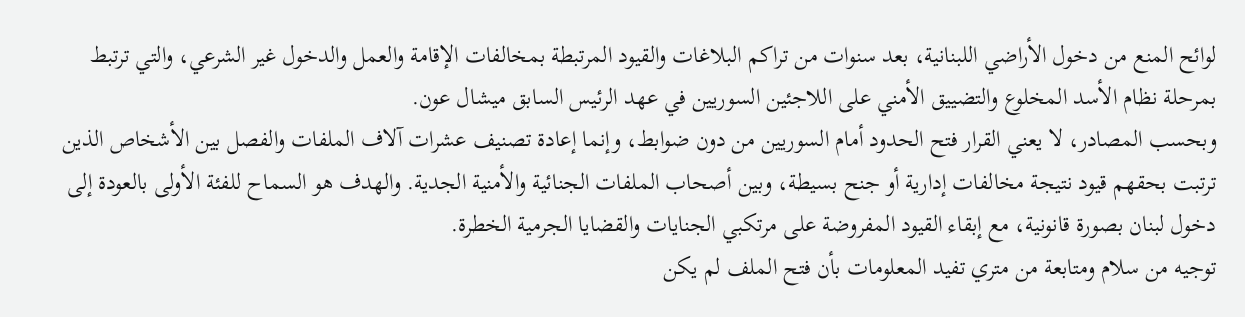لوائح المنع من دخول الأراضي اللبنانية، بعد سنوات من تراكم البلاغات والقيود المرتبطة بمخالفات الإقامة والعمل والدخول غير الشرعي، والتي ترتبط بمرحلة نظام الأسد المخلوع والتضييق الأمني على اللاجئين السوريين في عهد الرئيس السابق ميشال عون.
وبحسب المصادر، لا يعني القرار فتح الحدود أمام السوريين من دون ضوابط، وإنما إعادة تصنيف عشرات آلاف الملفات والفصل بين الأشخاص الذين ترتبت بحقهم قيود نتيجة مخالفات إدارية أو جنح بسيطة، وبين أصحاب الملفات الجنائية والأمنية الجدية. والهدف هو السماح للفئة الأولى بالعودة إلى دخول لبنان بصورة قانونية، مع إبقاء القيود المفروضة على مرتكبي الجنايات والقضايا الجرمية الخطرة.
توجيه من سلام ومتابعة من متري تفيد المعلومات بأن فتح الملف لم يكن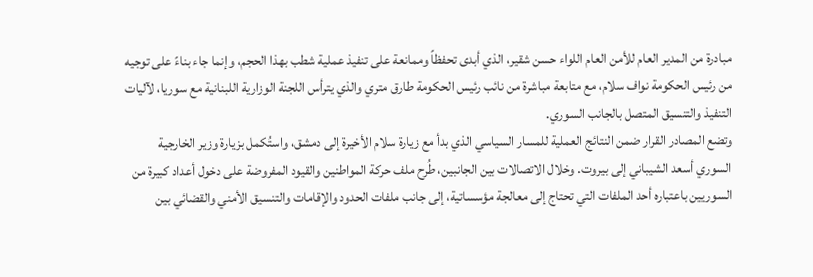مبادرة من المدير العام للأمن العام اللواء حسن شقير، الذي أبدى تحفظاً وممانعة على تنفيذ عملية شطب بهذا الحجم، وإنما جاء بناءً على توجيه من رئيس الحكومة نواف سلام، مع متابعة مباشرة من نائب رئيس الحكومة طارق متري والذي يترأس اللجنة الوزارية اللبنانية مع سوريا، لآليات التنفيذ والتنسيق المتصل بالجانب السوري.
وتضع المصادر القرار ضمن النتائج العملية للمسار السياسي الذي بدأ مع زيارة سلام الأخيرة إلى دمشق، واستُكمل بزيارة وزير الخارجية السوري أسعد الشيباني إلى بيروت. وخلال الاتصالات بين الجانبين، طُرح ملف حركة المواطنين والقيود المفروضة على دخول أعداد كبيرة من السوريين باعتباره أحد الملفات التي تحتاج إلى معالجة مؤسساتية، إلى جانب ملفات الحدود والإقامات والتنسيق الأمني والقضائي بين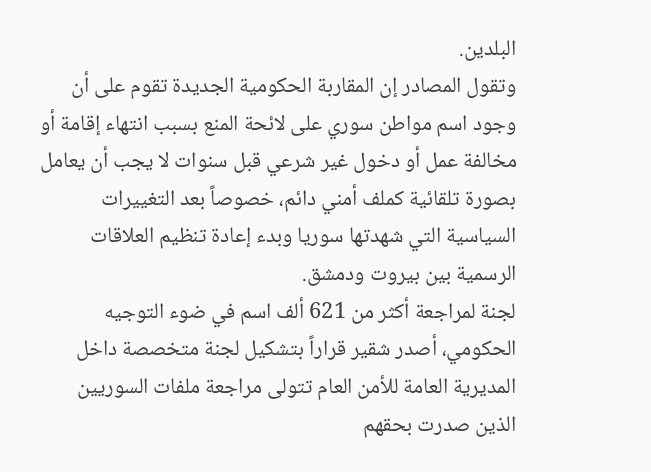البلدين.
وتقول المصادر إن المقاربة الحكومية الجديدة تقوم على أن وجود اسم مواطن سوري على لائحة المنع بسبب انتهاء إقامة أو مخالفة عمل أو دخول غير شرعي قبل سنوات لا يجب أن يعامل بصورة تلقائية كملف أمني دائم، خصوصاً بعد التغييرات السياسية التي شهدتها سوريا وبدء إعادة تنظيم العلاقات الرسمية بين بيروت ودمشق.
لجنة لمراجعة أكثر من 621 ألف اسم في ضوء التوجيه الحكومي، أصدر شقير قراراً بتشكيل لجنة متخصصة داخل المديرية العامة للأمن العام تتولى مراجعة ملفات السوريين الذين صدرت بحقهم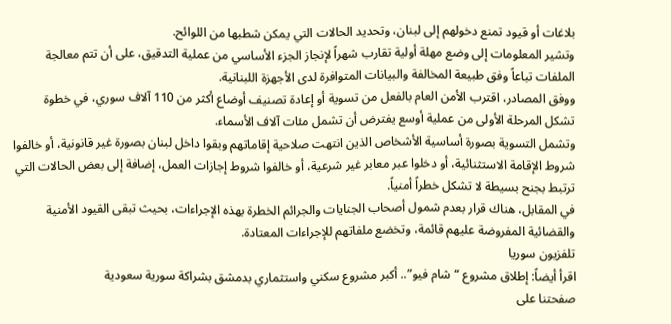بلاغات أو قيود تمنع دخولهم إلى لبنان، وتحديد الحالات التي يمكن شطبها من اللوائح.
وتشير المعلومات إلى وضع مهلة أولية تقارب شهراً لإنجاز الجزء الأساسي من عملية التدقيق، على أن تتم معالجة الملفات تباعاً وفق طبيعة المخالفة والبيانات المتوافرة لدى الأجهزة اللبنانية.
ووفق المصادر، اقترب الأمن العام بالفعل من تسوية أو إعادة تصنيف أوضاع أكثر من 110 آلاف سوري، في خطوة تشكل المرحلة الأولى من عملية أوسع يفترض أن تشمل مئات آلاف الأسماء.
وتشمل التسوية بصورة أساسية الأشخاص الذين انتهت صلاحية إقاماتهم وبقوا داخل لبنان بصورة غير قانونية، أو خالفوا شروط الإقامة الاستثنائية، أو دخلوا عبر معابر غير شرعية، أو خالفوا شروط إجازات العمل، إضافة إلى بعض الحالات التي ترتبط بجنح بسيطة لا تشكل خطراً أمنياً.
في المقابل، هناك قرار بعدم شمول أصحاب الجنايات والجرائم الخطرة بهذه الإجراءات، بحيث تبقى القيود الأمنية والقضائية المفروضة عليهم قائمة، وتخضع ملفاتهم للإجراءات المعتادة.
تلفزيون سوريا
اقرأ أيضاً: إطلاق مشروع “شام فيو”.. أكبر مشروع سكني واستثماري بدمشق بشراكة سورية سعودية
صفحتنا على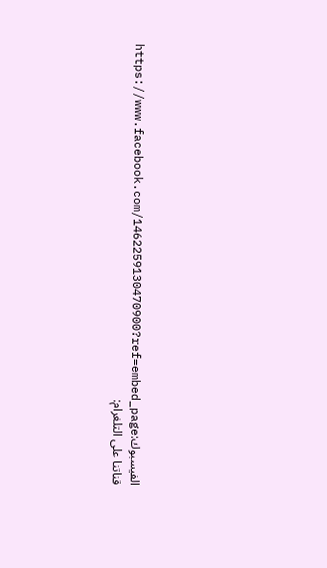الفيسبوك:https://www.facebook.com/1462259130470900?ref=embed_page
قناتنا على التلغرام: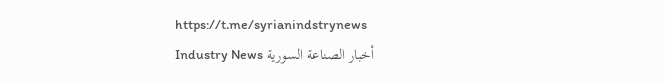https://t.me/syrianindstrynews
أخبار الصناعة السورية Industry News